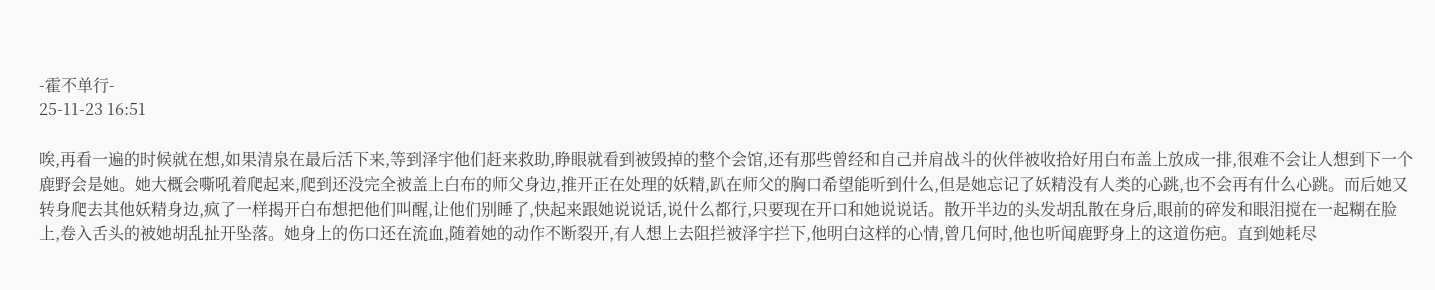-霍不单行-
25-11-23 16:51

唉,再看一遍的时候就在想,如果清泉在最后活下来,等到泽宇他们赶来救助,睁眼就看到被毁掉的整个会馆,还有那些曾经和自己并肩战斗的伙伴被收拾好用白布盖上放成一排,很难不会让人想到下一个鹿野会是她。她大概会嘶吼着爬起来,爬到还没完全被盖上白布的师父身边,推开正在处理的妖精,趴在师父的胸口希望能听到什么,但是她忘记了妖精没有人类的心跳,也不会再有什么心跳。而后她又转身爬去其他妖精身边,疯了一样揭开白布想把他们叫醒,让他们别睡了,快起来跟她说说话,说什么都行,只要现在开口和她说说话。散开半边的头发胡乱散在身后,眼前的碎发和眼泪搅在一起糊在脸上,卷入舌头的被她胡乱扯开坠落。她身上的伤口还在流血,随着她的动作不断裂开,有人想上去阻拦被泽宇拦下,他明白这样的心情,曾几何时,他也听闻鹿野身上的这道伤疤。直到她耗尽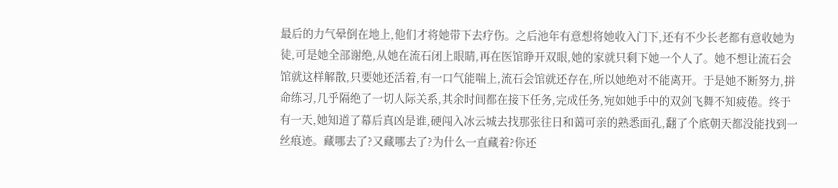最后的力气晕倒在地上,他们才将她带下去疗伤。之后池年有意想将她收入门下,还有不少长老都有意收她为徒,可是她全部谢绝,从她在流石闭上眼睛,再在医馆睁开双眼,她的家就只剩下她一个人了。她不想让流石会馆就这样解散,只要她还活着,有一口气能喘上,流石会馆就还存在,所以她绝对不能离开。于是她不断努力,拼命练习,几乎隔绝了一切人际关系,其余时间都在接下任务,完成任务,宛如她手中的双剑飞舞不知疲倦。终于有一天,她知道了幕后真凶是谁,硬闯入冰云城去找那张往日和蔼可亲的熟悉面孔,翻了个底朝天都没能找到一丝痕迹。藏哪去了?又藏哪去了?为什么一直藏着?你还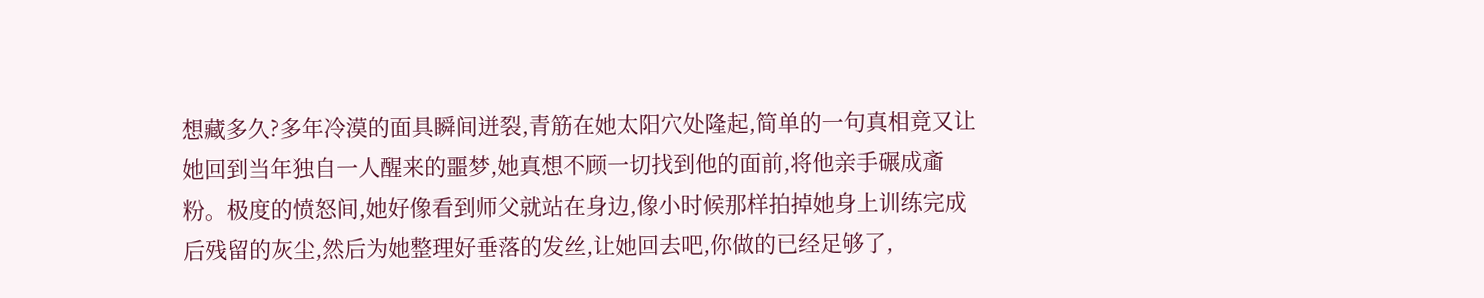想藏多久?多年冷漠的面具瞬间迸裂,青筋在她太阳穴处隆起,简单的一句真相竟又让她回到当年独自一人醒来的噩梦,她真想不顾一切找到他的面前,将他亲手碾成齑粉。极度的愤怒间,她好像看到师父就站在身边,像小时候那样拍掉她身上训练完成后残留的灰尘,然后为她整理好垂落的发丝,让她回去吧,你做的已经足够了,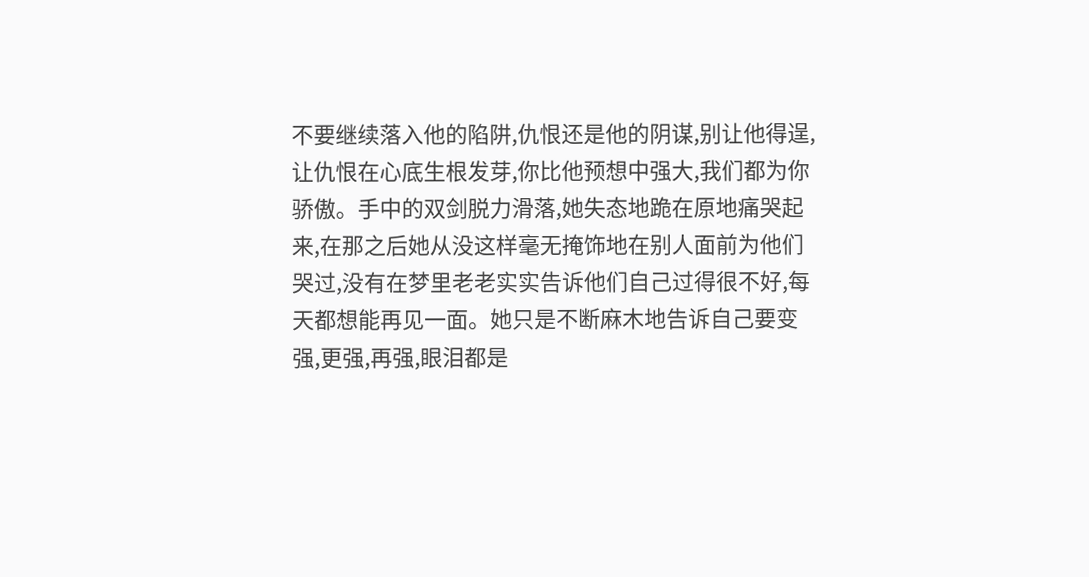不要继续落入他的陷阱,仇恨还是他的阴谋,别让他得逞,让仇恨在心底生根发芽,你比他预想中强大,我们都为你骄傲。手中的双剑脱力滑落,她失态地跪在原地痛哭起来,在那之后她从没这样毫无掩饰地在别人面前为他们哭过,没有在梦里老老实实告诉他们自己过得很不好,每天都想能再见一面。她只是不断麻木地告诉自己要变强,更强,再强,眼泪都是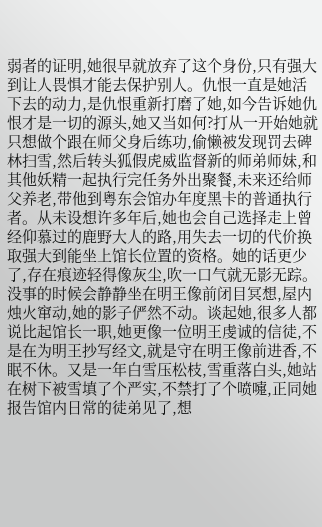弱者的证明,她很早就放弃了这个身份,只有强大到让人畏惧才能去保护别人。仇恨一直是她活下去的动力,是仇恨重新打磨了她,如今告诉她仇恨才是一切的源头,她又当如何?打从一开始她就只想做个跟在师父身后练功,偷懒被发现罚去碑林扫雪,然后转头狐假虎威监督新的师弟师妹,和其他妖精一起执行完任务外出聚餐,未来还给师父养老,带他到粤东会馆办年度黑卡的普通执行者。从未设想许多年后,她也会自己选择走上曾经仰慕过的鹿野大人的路,用失去一切的代价换取强大到能坐上馆长位置的资格。她的话更少了,存在痕迹轻得像灰尘,吹一口气就无影无踪。没事的时候会静静坐在明王像前闭目冥想,屋内烛火窜动,她的影子俨然不动。谈起她,很多人都说比起馆长一职,她更像一位明王虔诚的信徒,不是在为明王抄写经文,就是守在明王像前进香,不眠不休。又是一年白雪压松枝,雪重落白头,她站在树下被雪填了个严实,不禁打了个喷嚏,正同她报告馆内日常的徒弟见了,想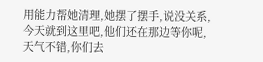用能力帮她清理,她摆了摆手,说没关系,今天就到这里吧,他们还在那边等你呢,天气不错,你们去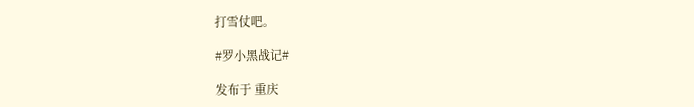打雪仗吧。

#罗小黑战记#

发布于 重庆